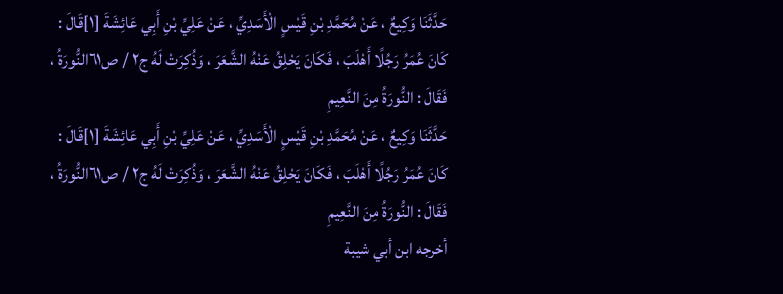حَدَّثَنَا وَكِيعٌ ، عَنْ مُحَمَّدِ بْنِ قَيْسٍ الْأَسَدِيِّ ، عَنْ عَلِيِّ بْنِ أَبِي عَائِشَةَ [١]قَالَ :
كَانَ عُمَرُ رَجُلًا أَهْلَبَ ، فَكَانَ يَحْلِقُ عَنْهُ الشَّعَرَ ، وَذُكِرَتْ لَهُ ج٢ / ص٦١النُّورَةُ ، فَقَالَ : النُّورَةُ مِنَ النَّعِيمِ
حَدَّثَنَا وَكِيعٌ ، عَنْ مُحَمَّدِ بْنِ قَيْسٍ الْأَسَدِيِّ ، عَنْ عَلِيِّ بْنِ أَبِي عَائِشَةَ [١]قَالَ :
كَانَ عُمَرُ رَجُلًا أَهْلَبَ ، فَكَانَ يَحْلِقُ عَنْهُ الشَّعَرَ ، وَذُكِرَتْ لَهُ ج٢ / ص٦١النُّورَةُ ، فَقَالَ : النُّورَةُ مِنَ النَّعِيمِ
أخرجه ابن أبي شيبة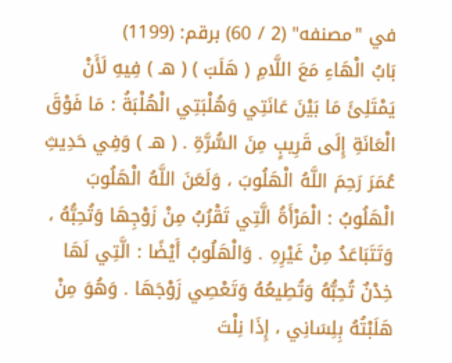في "مصنفه" (2 / 60) برقم: (1199)
بَابُ الْهَاءِ مَعَ اللَّامِ ( هَلَبَ ) ( هـ ) فِيهِ لَأَنْ يَمْتَلِئَ مَا بَيْنَ عَانَتِي وَهُلْبَتِي الْهُلْبَةُ : مَا فَوْقَ الْعَانَةِ إِلَى قَرِيبٍ مِنَ السُّرَّةِ . ( هـ ) وَفِي حَدِيثِ عُمَرَ رَحِمَ اللَّهُ الْهَلُوبَ ، وَلَعَنَ اللَّهُ الْهَلُوبَ الْهَلُوبُ : الْمَرْأَةُ الَّتِي تَقْرُبُ مِنْ زَوْجِهَا وَتُحِبُّهُ ، وَتَتَبَاعَدُ مِنْ غَيْرِهِ . وَالْهَلُوبُ أَيْضًا : الَّتِي لَهَا خِدْنٌ تُحِبُّهُ وَتُطِيعُهُ وَتَعْصِي زَوْجَهَا . وَهُوَ مِنْ هَلَبْتُهُ بِلِسَانِي ، إِذَا نِلْتَ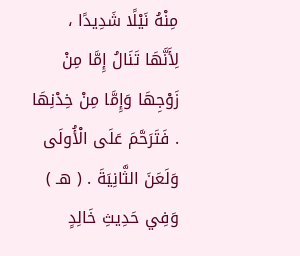مِنْهُ نَيْلًا شَدِيدًا ، لِأَنَّهَا تَنَالُ إِمَّا مِنْ زَوْجِهَا وَإِمَّا مِنْ خِدْنِهَا . فَتَرَحَّمَ عَلَى الْأُولَى وَلَعَنَ الثَّانِيَةَ . ( هـ ) وَفِي حَدِيثِ خَالِدٍ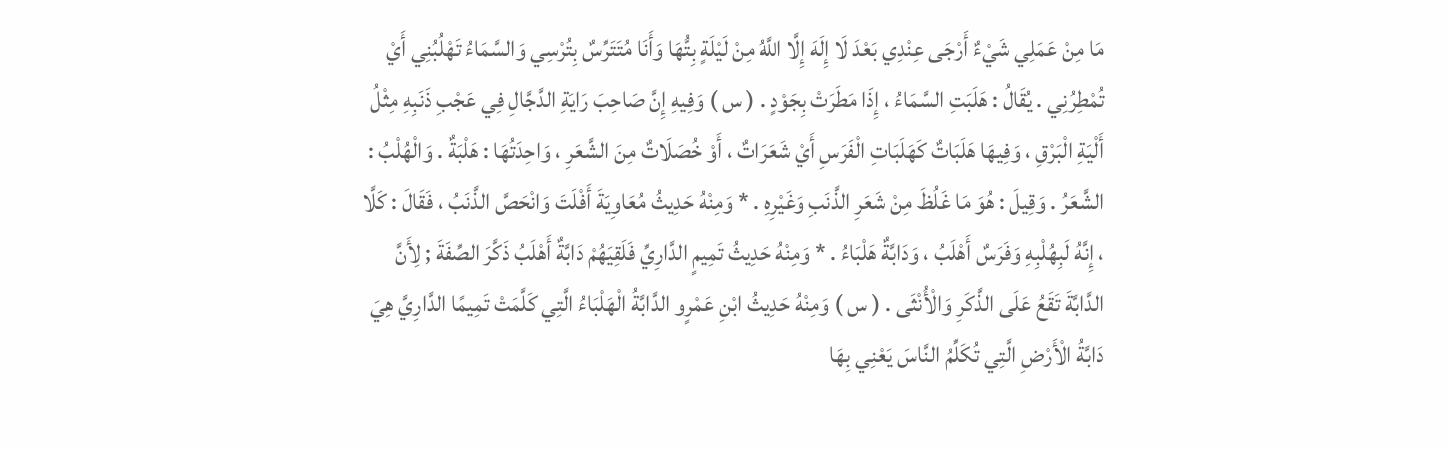مَا مِنْ عَمَلِي شَيْءٌ أَرْجَى عِنْدِي بَعْدَ لَا إِلَهَ إِلَّا اللَّهُ مِنْ لَيْلَةٍ بِتُّهَا وَأَنَا مُتَتَرِّسٌ بِتُرْسِي وَالسَّمَاءُ تَهْلُبُنِي أَيْ تُمْطِرُنِي . يُقَالُ : هَلَبَتِ السَّمَاءُ ، إِذَا مَطَرَتْ بِجَوْدٍ . ( س ) وَفِيهِ إِنَّ صَاحِبَ رَايَةِ الدَّجَّالِ فِي عَجْبِ ذَنَبِهِ مِثْلُ أَلْيَةِ الْبَرْقِ ، وَفِيهَا هَلَبَاتٌ كَهَلَبَاتِ الْفَرَسِ أَيْ شَعَرَاتٌ ، أَوْ خُصَلَاتٌ مِنَ الشَّعَرِ ، وَاحِدَتُهَا : هَلْبَةٌ . وَالْهُلْبُ : الشَّعَرُ . وَقِيلَ : هُوَ مَا غَلُظَ مِنْ شَعَرِ الذَّنَبِ وَغَيْرِهِ . * وَمِنْهُ حَدِيثُ مُعَاوِيَةَ أَفْلَتَ وَانْحَصَّ الذَّنَبُ ، فَقَالَ : كَلَّا ، إِنَّهُ لَبِهُلْبِهِ وَفَرَسٌ أَهْلَبُ ، وَدَابَّةٌ هَلْبَاءُ . * وَمِنْهُ حَدِيثُ تَمِيمٍ الدَّارِيِّ فَلَقِيَهُمْ دَابَّةٌ أَهْلَبُ ذَكَّرَ الصِّفَةَ ; لِأَنَّ الدَّابَّةَ تَقَعُ عَلَى الذَّكَرِ وَالْأُنْثَى . ( س ) وَمِنْهُ حَدِيثُ ابْنِ عَمْرٍو الدَّابَّةُ الْهَلْبَاءُ الَّتِي كَلَّمَتْ تَمِيمًا الدَّارِيَّ هِيَ دَابَّةُ الْأَرْضِ الَّتِي تُكَلِّمُ النَّاسَ يَعْنِي بِهَا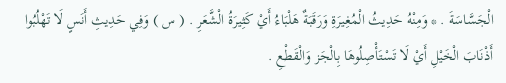الْجَسَّاسَةَ . * وَمِنْهُ حَدِيثُ الْمُغِيرَةِ وَرَقَبَةٌ هَلْبَاءُ أَيْ كَثِيرَةُ الْشَّعَرِ . ( س ) وَفِي حَدِيثِ أَنَسٍ لَا تَهْلُبُوا أَذْنَابَ الْخَيْلِ أَيْ لَا تَسْتَأْصِلُوهَا بِالْجَز وَالْقَطْعِ .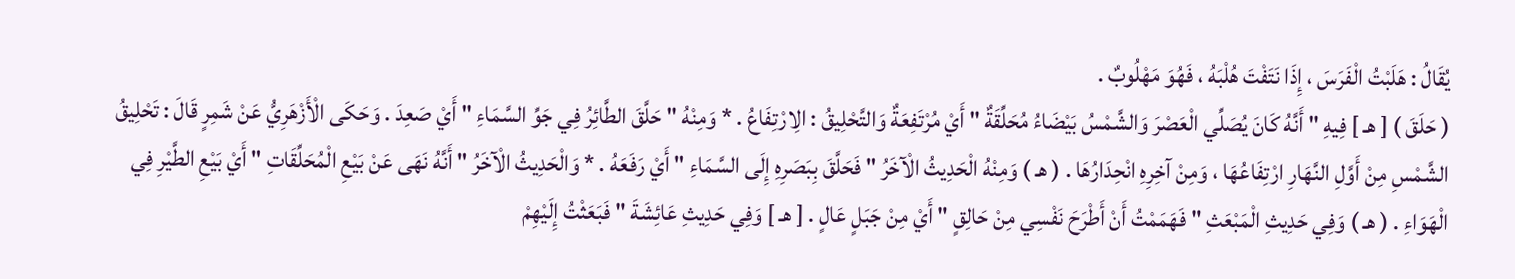يُقَالُ : هَلَبْتُ الْفَرَسَ ، إِذَا نَتَفْتَ هُلْبَهُ ، فَهُوَ مَهْلُوبٌ .
( حَلَقَ ) [ هـ ] فِيهِ " أَنَّهُ كَانَ يُصَلِّي الْعَصْرَ وَالشَّمْسُ بَيْضَاءُ مُحَلِّقَةٌ " أَيْ مُرْتَفِعَةٌ وَالتَّحْلِيقُ : الِارْتِفَاعُ . * وَمِنْهُ " حَلَّقَ الطَّائِرُ فِي جَوِّ السَّمَاءِ " أَيْ صَعِدَ . وَحَكَى الْأَزْهَرِيُّ عَنْ شَمِرٍ قَالَ : تَحْلِيقُ الشَّمْسِ مِنْ أَوَّلِ النَّهَارِ ارْتِفَاعُهَا ، وَمِنْ آخِرِهِ انْحِدَارُهَا . ( هـ ) وَمِنْهُ الْحَدِيثُ الْآخَرُ " فَحَلَّقَ بِبَصَرِهِ إِلَى السَّمَاءِ " أَيْ رَفَعَهُ . * وَالْحَدِيثُ الْآخَرُ " أَنَّهُ نَهَى عَنْ بَيْعِ الْمُحَلِّقَاتِ " أَيْ بَيْعِ الطَّيْرِ فِي الْهَوَاءِ . ( هـ ) وَفِي حَدِيثِ الْمَبْعَثِ " فَهَمَمْتُ أَنْ أَطْرَحَ نَفْسِي مِنْ حَالِقٍ " أَيْ مِنْ جَبَلٍ عَالٍ . [ هـ ] وَفِي حَدِيثِ عَائِشَةَ " فَبَعَثْتُ إِلَيْهِمْ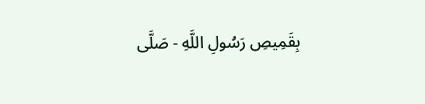بِقَمِيصِ رَسُولِ اللَّهِ - صَلَّى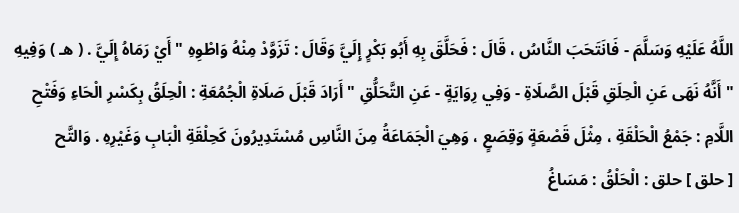اللَّهُ عَلَيْهِ وَسَلَّمَ - فَانَتَحَبَ النَّاسُ ، قَالَ : فَحَلَّقَ بِهِ أَبُو بَكْرٍ إِلَيَّ وَقَالَ : تَزَوَّدْ مِنْهُ وَاطْوِهِ " أَيْ رَمَاهُ إِلَيَّ . ( هـ ) وَفِيهِ " أَنَّهُ نَهَى عَنِ الْحِلَقِ قَبْلَ الصَّلَاةِ - وَفِي رِوَايَةٍ - عَنِ التَّحَلُّقِ " أَرَادَ قَبْلَ صَلَاةِ الْجُمُعَةِ : الْحِلَقُ بِكَسْرِ الْحَاءِ وَفَتْحِ اللَّامِ : جَمْعُ الْحَلْقَةِ ، مِثْلَ قَصْعَةٍ وَقِصَعٍ ، وَهِيَ الْجَمَاعَةُ مِنَ النَّاسِ مُسْتَدِيرُونَ كَحِلْقَةِ الْبَابِ وَغَيْرِهِ . وَالتَّح
[ حلق ] حلق : الْحَلْقُ : مَسَاغُ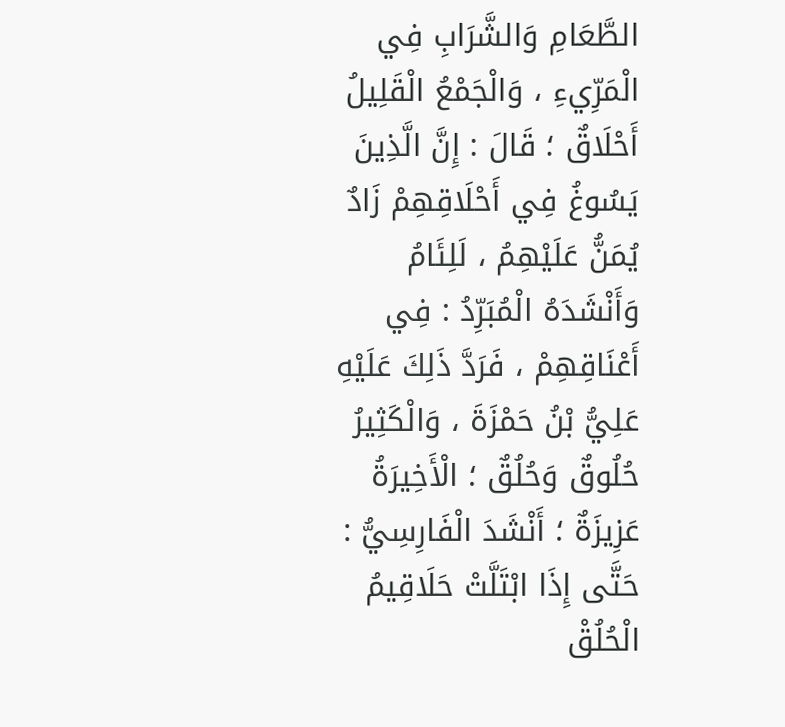الطَّعَامِ وَالشَّرَابِ فِي الْمَرِّيءِ ، وَالْجَمْعُ الْقَلِيلُ أَحْلَاقٌ ؛ قَالَ : إِنَّ الَّذِينَ يَسُوغُ فِي أَحْلَاقِهِمْ زَادٌ يُمَنُّ عَلَيْهِمُ ، لَلِئَامُ وَأَنْشَدَهُ الْمُبَرِّدُ : فِي أَعْنَاقِهِمْ ، فَرَدَّ ذَلِكَ عَلَيْهِ عَلِيُّ بْنُ حَمْزَةَ ، وَالْكَثِيرُ حُلُوقٌ وَحُلُقٌ ؛ الْأَخِيرَةُ عَزِيزَةٌ ؛ أَنْشَدَ الْفَارِسِيُّ : حَتَّى إِذَا ابْتَلَّتْ حَلَاقِيمُ الْحُلُقْ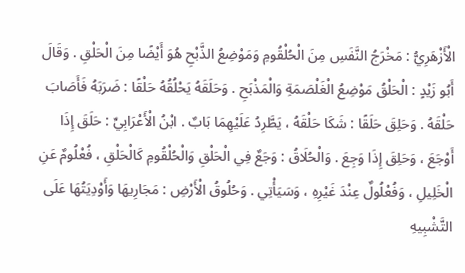الْأَزْهَرِيُّ : مَخْرَجُ النَّفَسِ مِنَ الْحُلْقُومِ وَمَوْضِعُ الذَّبْحِ هُوَ أَيْضًا مِنَ الْحَلْقِ . وَقَالَ أَبُو زَيْدٍ : الْحَلْقُ مَوْضِعُ الْغَلْصَمَةِ وَالْمَذْبَحِ . وَحَلَقَهُ يَحْلُقُهُ حَلْقًا : ضَرَبَهُ فَأَصَابَ حَلْقَهُ . وَحَلِقَ حَلَقًا : شَكَا حَلْقَهُ ، يَطَّرِدُ عَلَيْهِمَا بَابٌ . ابْنُ الْأَعْرَابِيِّ : حَلَقَ إِذَا أَوْجَعَ ، وَحَلِقَ إِذَا وَجِعَ . وَالْحُلَاقُ : وَجَعٌ فِي الْحَلْقِ وَالْحُلْقُومِ كَالْحَلْقِ ، فُعْلُومٌ عَنِ الْخَلِيلِ ، وَفُعْلُولٌ عِنْدَ غَيْرِهِ ، وَسَيَأْتِي . وَحُلُوقُ الْأَرْضِ : مَجَارِيهَا وَأَوْدِيَتُهَا عَلَى التَّشْبِيهِ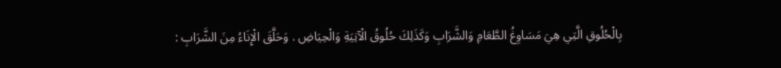بِالْحُلُوقِ الَّتِي هِيَ مَسَاوِغُ الطَّعَامِ وَالشَّرَابِ وَكَذَلِكَ حُلُوقُ الْآنِيَةِ وَالْحِيَاضِ . وَحَلَّقَ الْإِنَاءُ مِنَ الشَّرَابِ :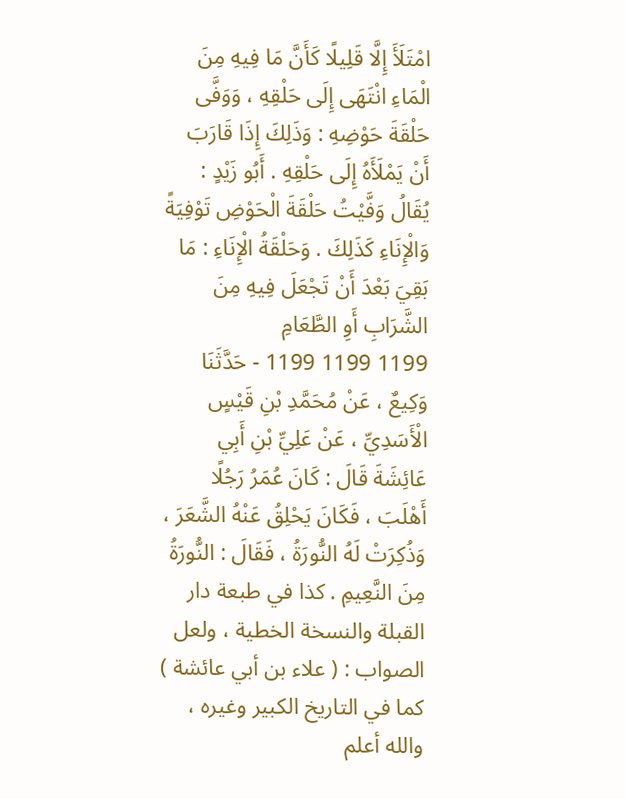امْتَلَأَ إِلَّا قَلِيلًا كَأَنَّ مَا فِيهِ مِنَ الْمَاءِ انْتَهَى إِلَى حَلْقِهِ ، وَوَفَّى حَلْقَةَ حَوْضِهِ : وَذَلِكَ إِذَا قَارَبَ أَنْ يَمْلَأَهُ إِلَى حَلْقِهِ . أَبُو زَيْدٍ : يُقَالُ وَفَّيْتُ حَلْقَةَ الْحَوْضِ تَوْفِيَةً وَالْإِنَاءِ كَذَلِكَ . وَحَلْقَةُ الْإِنَاءِ : مَا بَقِيَ بَعْدَ أَنْ تَجْعَلَ فِيهِ مِنَ الشَّرَابِ أَوِ الطَّعَامِ
1199 1199 1199 - حَدَّثَنَا وَكِيعٌ ، عَنْ مُحَمَّدِ بْنِ قَيْسٍ الْأَسَدِيِّ ، عَنْ عَلِيِّ بْنِ أَبِي عَائِشَةَ قَالَ : كَانَ عُمَرُ رَجُلًا أَهْلَبَ ، فَكَانَ يَحْلِقُ عَنْهُ الشَّعَرَ ، وَذُكِرَتْ لَهُ النُّورَةُ ، فَقَالَ : النُّورَةُ مِنَ النَّعِيمِ . كذا في طبعة دار القبلة والنسخة الخطية ، ولعل الصواب : ( علاء بن أبي عائشة ) كما في التاريخ الكبير وغيره ، والله أعلم